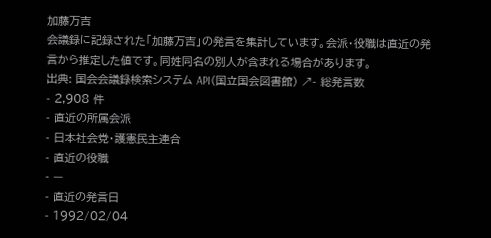加藤万吉
会議録に記録された「加藤万吉」の発言を集計しています。会派・役職は直近の発言から推定した値です。同姓同名の別人が含まれる場合があります。
出典: 国会会議録検索システム API(国立国会図書館) ↗- 総発言数
- 2,908 件
- 直近の所属会派
- 日本社会党・護憲民主連合
- 直近の役職
- —
- 直近の発言日
- 1992/02/04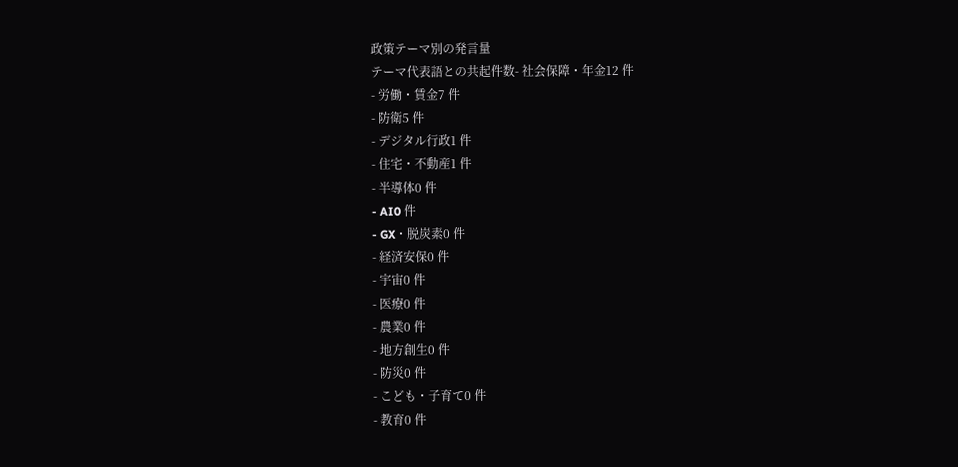政策テーマ別の発言量
テーマ代表語との共起件数- 社会保障・年金12 件
- 労働・賃金7 件
- 防衛5 件
- デジタル行政1 件
- 住宅・不動産1 件
- 半導体0 件
- AI0 件
- GX・脱炭素0 件
- 経済安保0 件
- 宇宙0 件
- 医療0 件
- 農業0 件
- 地方創生0 件
- 防災0 件
- こども・子育て0 件
- 教育0 件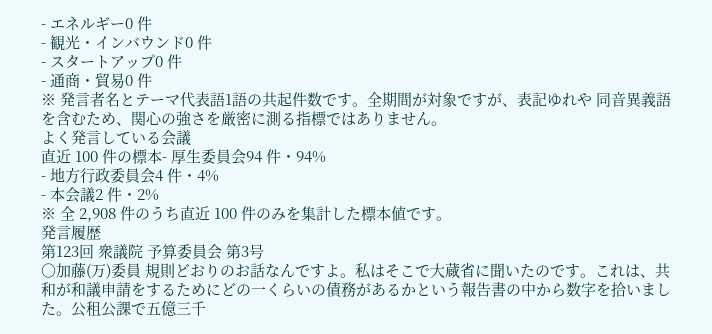- エネルギー0 件
- 観光・インバウンド0 件
- スタートアップ0 件
- 通商・貿易0 件
※ 発言者名とテーマ代表語1語の共起件数です。全期間が対象ですが、表記ゆれや 同音異義語を含むため、関心の強さを厳密に測る指標ではありません。
よく発言している会議
直近 100 件の標本- 厚生委員会94 件・94%
- 地方行政委員会4 件・4%
- 本会議2 件・2%
※ 全 2,908 件のうち直近 100 件のみを集計した標本値です。
発言履歴
第123回 衆議院 予算委員会 第3号
○加藤(万)委員 規則どおりのお話なんですよ。私はそこで大蔵省に聞いたのです。これは、共和が和議申請をするためにどの一くらいの債務があるかという報告書の中から数字を拾いました。公租公課で五億三千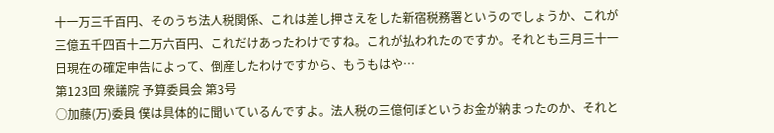十一万三千百円、そのうち法人税関係、これは差し押さえをした新宿税務署というのでしょうか、これが三億五千四百十二万六百円、これだけあったわけですね。これが払われたのですか。それとも三月三十一日現在の確定申告によって、倒産したわけですから、もうもはや…
第123回 衆議院 予算委員会 第3号
○加藤(万)委員 僕は具体的に聞いているんですよ。法人税の三億何ぼというお金が納まったのか、それと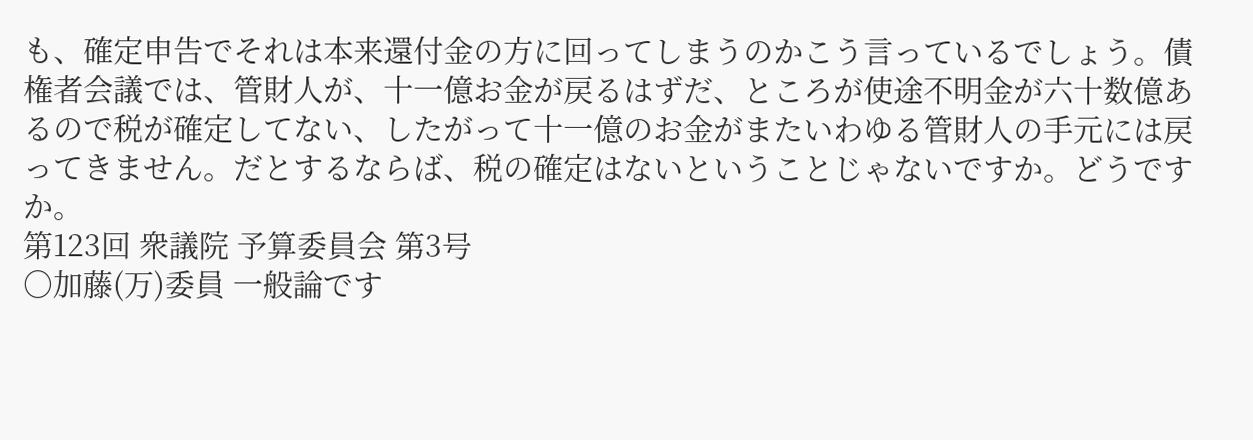も、確定申告でそれは本来還付金の方に回ってしまうのかこう言っているでしょう。債権者会議では、管財人が、十一億お金が戻るはずだ、ところが使途不明金が六十数億あるので税が確定してない、したがって十一億のお金がまたいわゆる管財人の手元には戻ってきません。だとするならば、税の確定はないということじゃないですか。どうですか。
第123回 衆議院 予算委員会 第3号
○加藤(万)委員 一般論です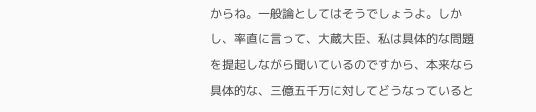からね。一般論としてはそうでしょうよ。しかし、率直に言って、大蔵大臣、私は具体的な問題を提起しながら聞いているのですから、本来なら具体的な、三億五千万に対してどうなっていると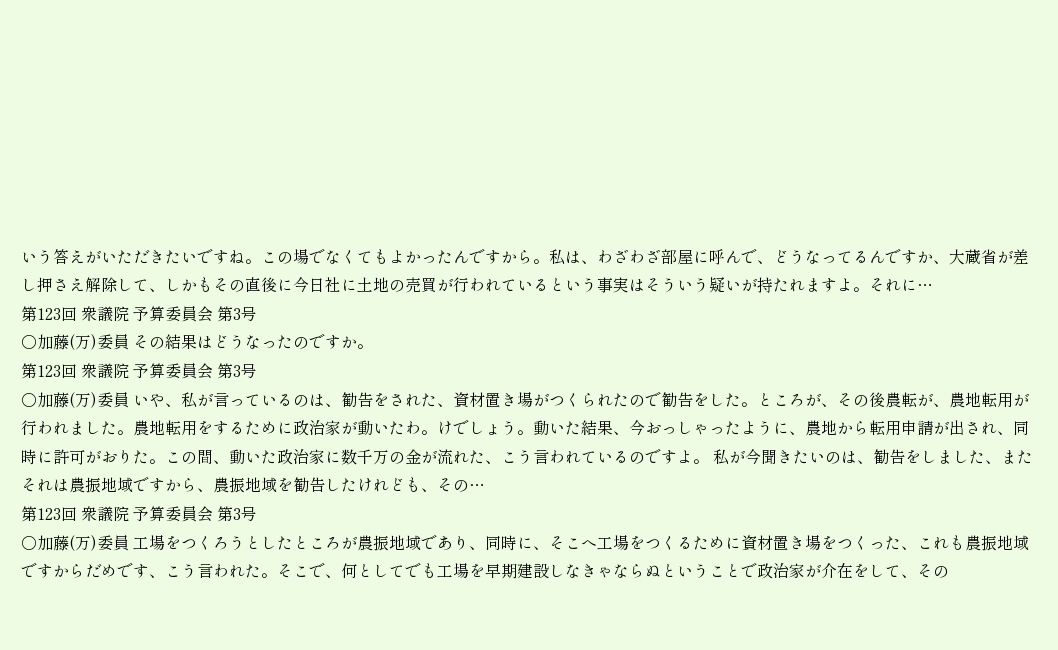いう答えがいただきたいですね。この場でなくてもよかったんですから。私は、わざわざ部屋に呼んで、どうなってるんですか、大蔵省が差し押さえ解除して、しかもその直後に今日社に土地の売買が行われているという事実はそういう疑いが持たれますよ。それに…
第123回 衆議院 予算委員会 第3号
○加藤(万)委員 その結果はどうなったのですか。
第123回 衆議院 予算委員会 第3号
○加藤(万)委員 いや、私が言っているのは、勧告をされた、資材置き場がつくられたので勧告をした。ところが、その後農転が、農地転用が行われました。農地転用をするために政治家が動いたわ。けでしょう。動いた結果、今おっしゃったように、農地から転用申請が出され、同時に許可がおりた。この間、動いた政治家に数千万の金が流れた、こう言われているのですよ。 私が今聞きたいのは、勧告をしました、またそれは農振地域ですから、農振地域を勧告したけれども、その…
第123回 衆議院 予算委員会 第3号
○加藤(万)委員 工場をつくろうとしたところが農振地域であり、同時に、そこへ工場をつくるために資材置き場をつくった、これも農振地域ですからだめです、こう言われた。そこで、何としてでも工場を早期建設しなきゃならぬということで政治家が介在をして、その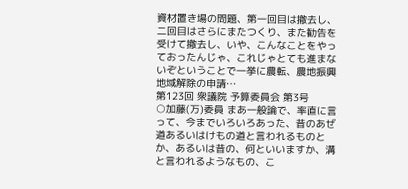資材置き場の問題、第一回目は撤去し、二回目はさらにまたつくり、また勧告を受けて撤去し、いや、こんなことをやっておったんじゃ、これじゃとても進まないぞということで一挙に農転、農地振興地域解除の申請…
第123回 衆議院 予算委員会 第3号
○加藤(万)委員 まあ一般論で、率直に言って、今までいろいろあった、昔のあぜ道あるいはけもの道と言われるものとか、あるいは昔の、何といいますか、溝と言われるようなもの、こ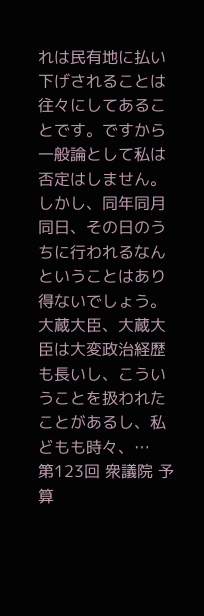れは民有地に払い下げされることは往々にしてあることです。ですから一般論として私は否定はしません。しかし、同年同月同日、その日のうちに行われるなんということはあり得ないでしょう。 大蔵大臣、大蔵大臣は大変政治経歴も長いし、こういうことを扱われたことがあるし、私どもも時々、…
第123回 衆議院 予算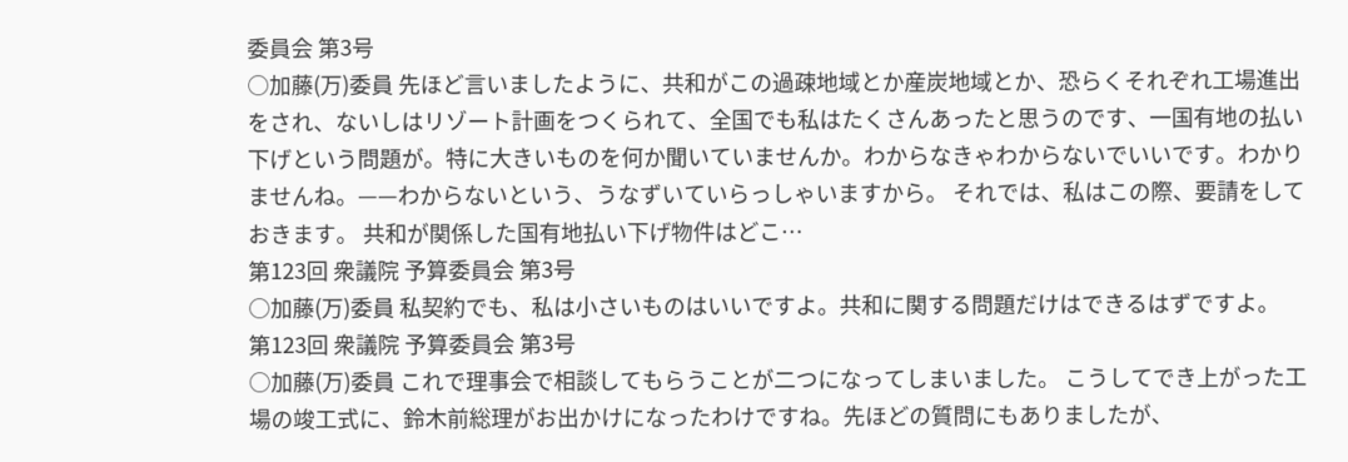委員会 第3号
○加藤(万)委員 先ほど言いましたように、共和がこの過疎地域とか産炭地域とか、恐らくそれぞれ工場進出をされ、ないしはリゾート計画をつくられて、全国でも私はたくさんあったと思うのです、一国有地の払い下げという問題が。特に大きいものを何か聞いていませんか。わからなきゃわからないでいいです。わかりませんね。——わからないという、うなずいていらっしゃいますから。 それでは、私はこの際、要請をしておきます。 共和が関係した国有地払い下げ物件はどこ…
第123回 衆議院 予算委員会 第3号
○加藤(万)委員 私契約でも、私は小さいものはいいですよ。共和に関する問題だけはできるはずですよ。
第123回 衆議院 予算委員会 第3号
○加藤(万)委員 これで理事会で相談してもらうことが二つになってしまいました。 こうしてでき上がった工場の竣工式に、鈴木前総理がお出かけになったわけですね。先ほどの質問にもありましたが、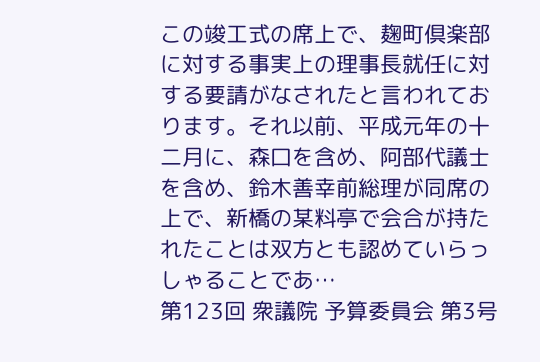この竣工式の席上で、麹町倶楽部に対する事実上の理事長就任に対する要請がなされたと言われております。それ以前、平成元年の十二月に、森口を含め、阿部代議士を含め、鈴木善幸前総理が同席の上で、新橋の某料亭で会合が持たれたことは双方とも認めていらっしゃることであ…
第123回 衆議院 予算委員会 第3号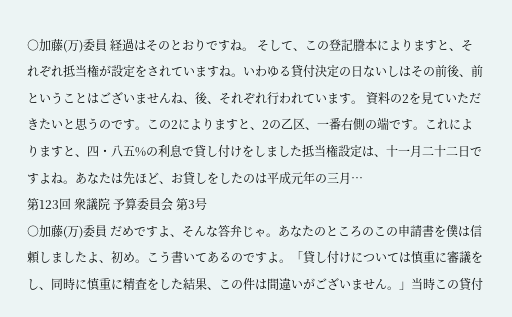○加藤(万)委員 経過はそのとおりですね。 そして、この登記謄本によりますと、それぞれ抵当権が設定をされていますね。いわゆる貸付決定の日ないしはその前後、前ということはございませんね、後、それぞれ行われています。 資料の2を見ていただきたいと思うのです。この2によりますと、2の乙区、一番右側の端です。これによりますと、四・八五%の利息で貸し付けをしました抵当権設定は、十一月二十二日ですよね。あなたは先ほど、お貸しをしたのは平成元年の三月…
第123回 衆議院 予算委員会 第3号
○加藤(万)委員 だめですよ、そんな答弁じゃ。あなたのところのこの申請書を僕は信頼しましたよ、初め。こう書いてあるのですよ。「貸し付けについては慎重に審議をし、同時に慎重に精査をした結果、この件は間違いがございません。」当時この貸付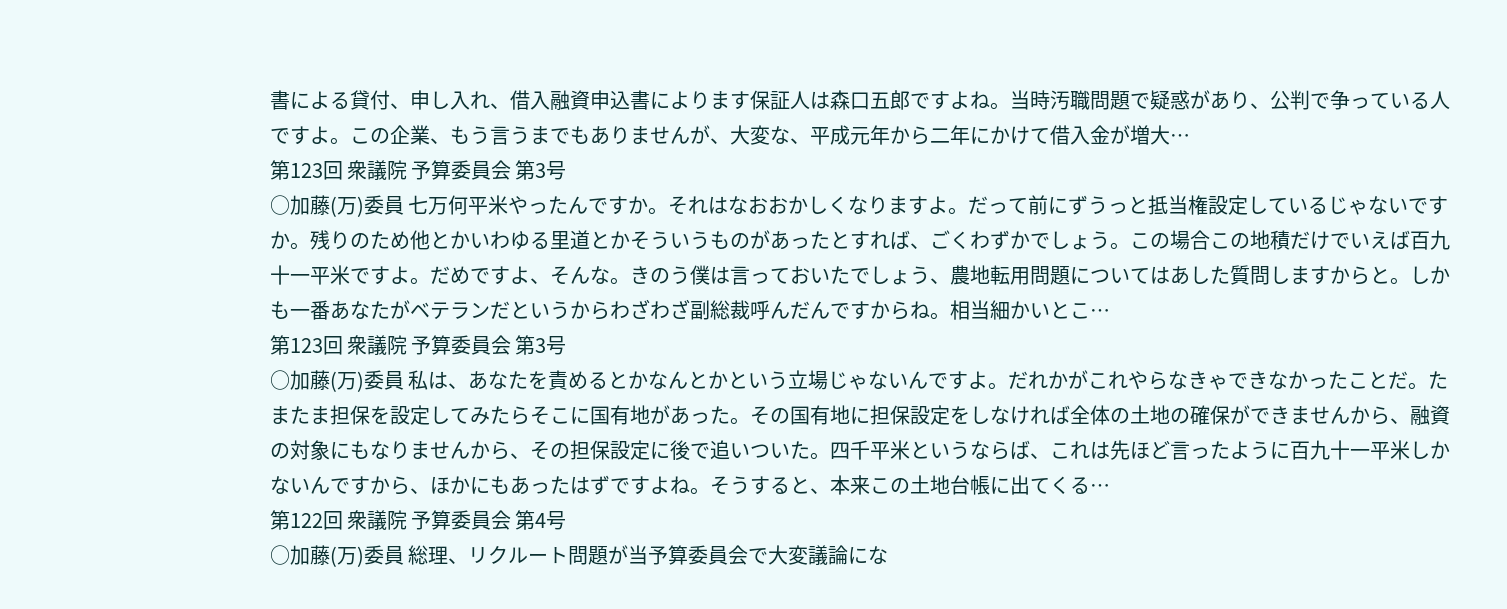書による貸付、申し入れ、借入融資申込書によります保証人は森口五郎ですよね。当時汚職問題で疑惑があり、公判で争っている人ですよ。この企業、もう言うまでもありませんが、大変な、平成元年から二年にかけて借入金が増大…
第123回 衆議院 予算委員会 第3号
○加藤(万)委員 七万何平米やったんですか。それはなおおかしくなりますよ。だって前にずうっと抵当権設定しているじゃないですか。残りのため他とかいわゆる里道とかそういうものがあったとすれば、ごくわずかでしょう。この場合この地積だけでいえば百九十一平米ですよ。だめですよ、そんな。きのう僕は言っておいたでしょう、農地転用問題についてはあした質問しますからと。しかも一番あなたがベテランだというからわざわざ副総裁呼んだんですからね。相当細かいとこ…
第123回 衆議院 予算委員会 第3号
○加藤(万)委員 私は、あなたを責めるとかなんとかという立場じゃないんですよ。だれかがこれやらなきゃできなかったことだ。たまたま担保を設定してみたらそこに国有地があった。その国有地に担保設定をしなければ全体の土地の確保ができませんから、融資の対象にもなりませんから、その担保設定に後で追いついた。四千平米というならば、これは先ほど言ったように百九十一平米しかないんですから、ほかにもあったはずですよね。そうすると、本来この土地台帳に出てくる…
第122回 衆議院 予算委員会 第4号
○加藤(万)委員 総理、リクルート問題が当予算委員会で大変議論にな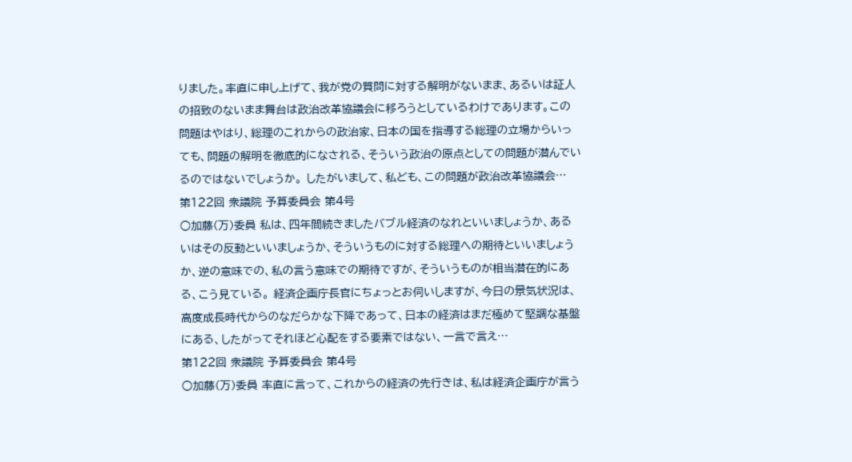りました。率直に申し上げて、我が党の質問に対する解明がないまま、あるいは証人の招致のないまま舞台は政治改革協議会に移ろうとしているわけであります。この問題はやはり、総理のこれからの政治家、日本の国を指導する総理の立場からいっても、問題の解明を徹底的になされる、そういう政治の原点としての問題が潜んでいるのではないでしょうか。 したがいまして、私ども、この問題が政治改革協議会…
第122回 衆議院 予算委員会 第4号
○加藤(万)委員 私は、四年間続きましたバブル経済のなれといいましょうか、あるいはその反動といいましょうか、そういうものに対する総理への期待といいましょうか、逆の意味での、私の言う意味での期待ですが、そういうものが相当潜在的にある、こう見ている。 経済企画庁長官にちょっとお伺いしますが、今日の景気状況は、高度成長時代からのなだらかな下降であって、日本の経済はまだ極めて堅調な基盤にある、したがってそれほど心配をする要素ではない、一言で言え…
第122回 衆議院 予算委員会 第4号
○加藤(万)委員 率直に言って、これからの経済の先行きは、私は経済企画庁が言う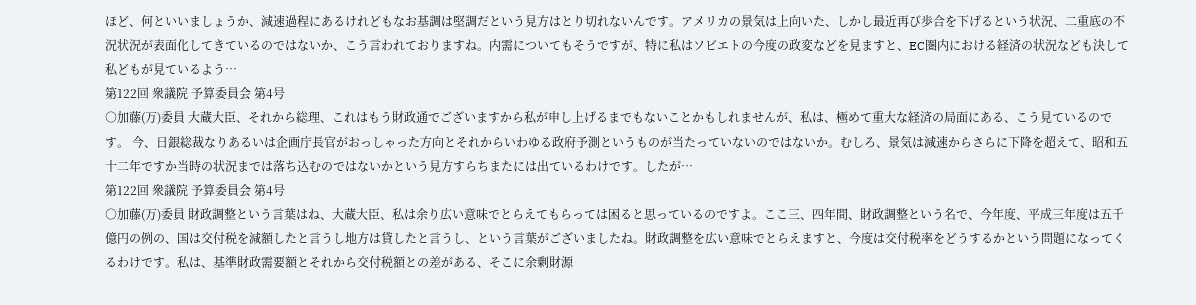ほど、何といいましょうか、減速過程にあるけれどもなお基調は堅調だという見方はとり切れないんです。アメリカの景気は上向いた、しかし最近再び歩合を下げるという状況、二重底の不況状況が表面化してきているのではないか、こう言われておりますね。内需についてもそうですが、特に私はソビエトの今度の政変などを見ますと、EC圏内における経済の状況なども決して私どもが見ているよう…
第122回 衆議院 予算委員会 第4号
○加藤(万)委員 大蔵大臣、それから総理、これはもう財政通でございますから私が申し上げるまでもないことかもしれませんが、私は、極めて重大な経済の局面にある、こう見ているのです。 今、日銀総裁なりあるいは企画庁長官がおっしゃった方向とそれからいわゆる政府予測というものが当たっていないのではないか。むしろ、景気は減速からさらに下降を超えて、昭和五十二年ですか当時の状況までは落ち込むのではないかという見方すらちまたには出ているわけです。したが…
第122回 衆議院 予算委員会 第4号
○加藤(万)委員 財政調整という言葉はね、大蔵大臣、私は余り広い意味でとらえてもらっては困ると思っているのですよ。ここ三、四年間、財政調整という名で、今年度、平成三年度は五千億円の例の、国は交付税を減額したと言うし地方は貸したと言うし、という言葉がございましたね。財政調整を広い意味でとらえますと、今度は交付税率をどうするかという問題になってくるわけです。私は、基準財政需要額とそれから交付税額との差がある、そこに余剰財源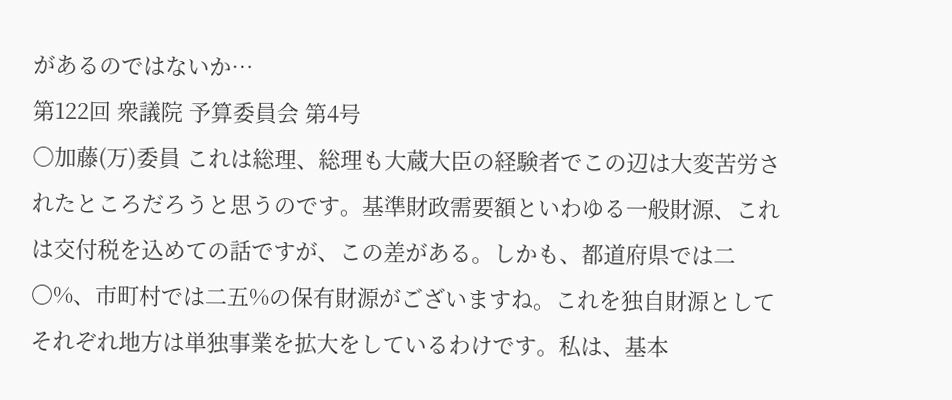があるのではないか…
第122回 衆議院 予算委員会 第4号
○加藤(万)委員 これは総理、総理も大蔵大臣の経験者でこの辺は大変苦労されたところだろうと思うのです。基準財政需要額といわゆる一般財源、これは交付税を込めての話ですが、この差がある。しかも、都道府県では二〇%、市町村では二五%の保有財源がございますね。これを独自財源としてそれぞれ地方は単独事業を拡大をしているわけです。私は、基本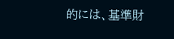的には、基準財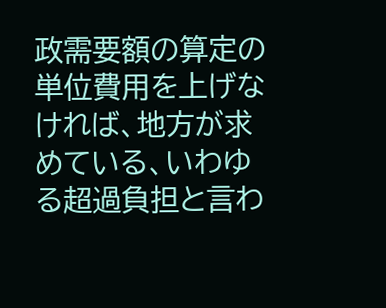政需要額の算定の単位費用を上げなければ、地方が求めている、いわゆる超過負担と言わ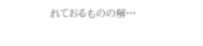れておるものの解…